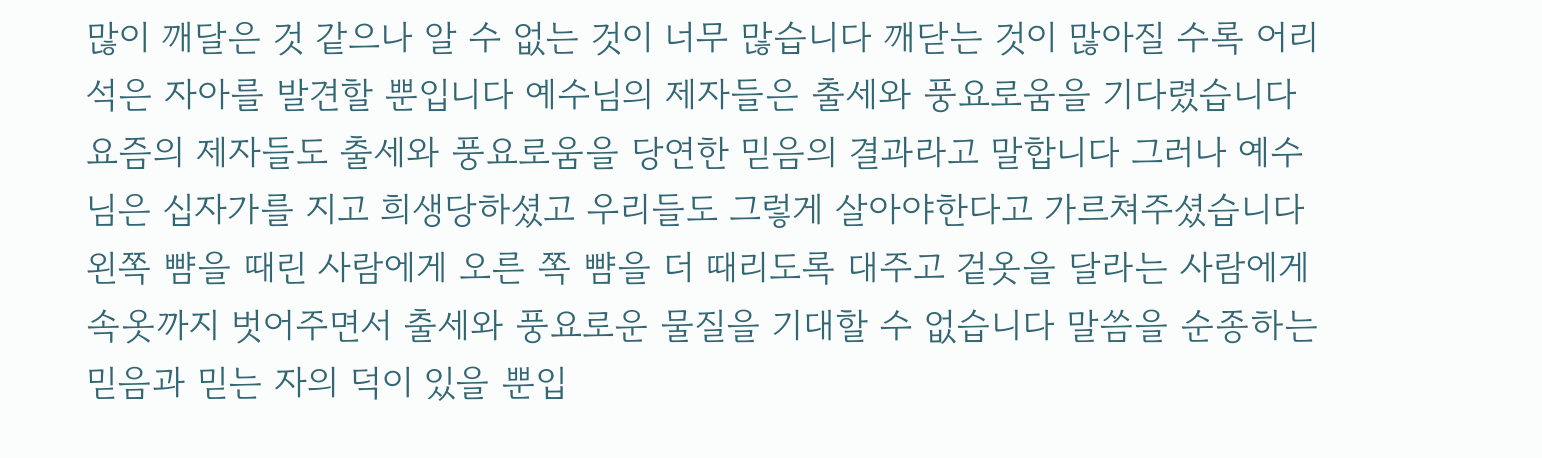많이 깨달은 것 같으나 알 수 없는 것이 너무 많습니다 깨닫는 것이 많아질 수록 어리석은 자아를 발견할 뿐입니다 예수님의 제자들은 출세와 풍요로움을 기다렸습니다 요즘의 제자들도 출세와 풍요로움을 당연한 믿음의 결과라고 말합니다 그러나 예수님은 십자가를 지고 희생당하셨고 우리들도 그렇게 살아야한다고 가르쳐주셨습니다 왼쪽 뺨을 때린 사람에게 오른 쪽 뺨을 더 때리도록 대주고 겉옷을 달라는 사람에게 속옷까지 벗어주면서 출세와 풍요로운 물질을 기대할 수 없습니다 말씀을 순종하는 믿음과 믿는 자의 덕이 있을 뿐입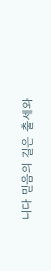니다 믿음의 길은 출세와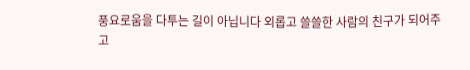풍요로움을 다투는 길이 아닙니다 외롭고 쓸쓸한 사람의 친구가 되어주고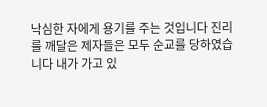낙심한 자에게 용기를 주는 것입니다 진리를 깨달은 제자들은 모두 순교를 당하였습니다 내가 가고 있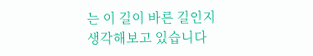는 이 길이 바른 길인지 생각해보고 있습니다